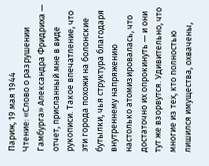Париж, 19 мая 1944
Чтение: «Слово о разрушении Гамбурга» Александра Фридриха — отчет, присланный мне в виде рукописи. Такое впечатление, что эти города похожи на болонские бутылки, чья структура благодаря внутреннему напряжению настолько атомизировалась, что достаточно их опрокинуть — и они тут же взорвутся. Удивительно, что многие из тех, кто полностью лишился имущества, охвачены,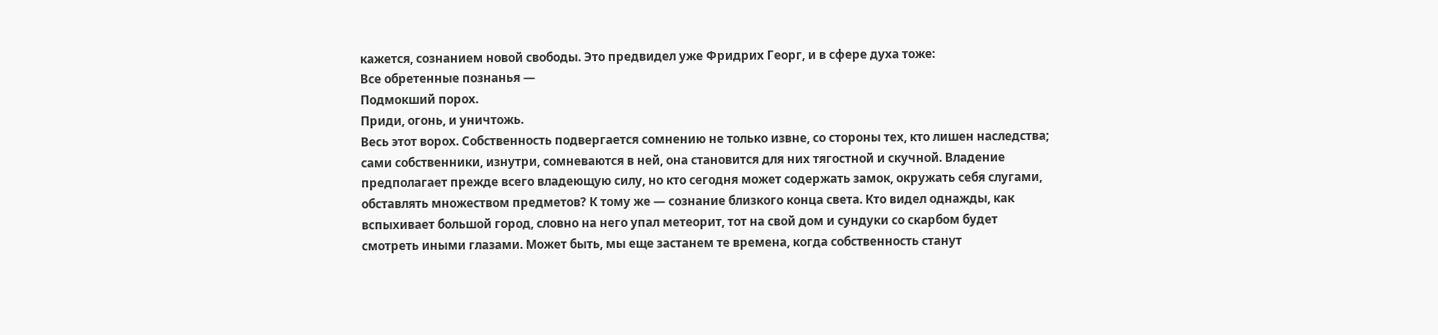кажется, сознанием новой свободы. Это предвидел уже Фридрих Георг, и в сфере духа тоже:
Все обретенные познанья —
Подмокший порох.
Приди, огонь, и уничтожь.
Весь этот ворох. Собственность подвергается сомнению не только извне, со стороны тех, кто лишен наследства; сами собственники, изнутри, сомневаются в ней, она становится для них тягостной и скучной. Владение предполагает прежде всего владеющую силу, но кто сегодня может содержать замок, окружать себя слугами, обставлять множеством предметов? К тому же — сознание близкого конца света. Кто видел однажды, как вспыхивает большой город, словно на него упал метеорит, тот на свой дом и сундуки со скарбом будет смотреть иными глазами. Может быть, мы еще застанем те времена, когда собственность станут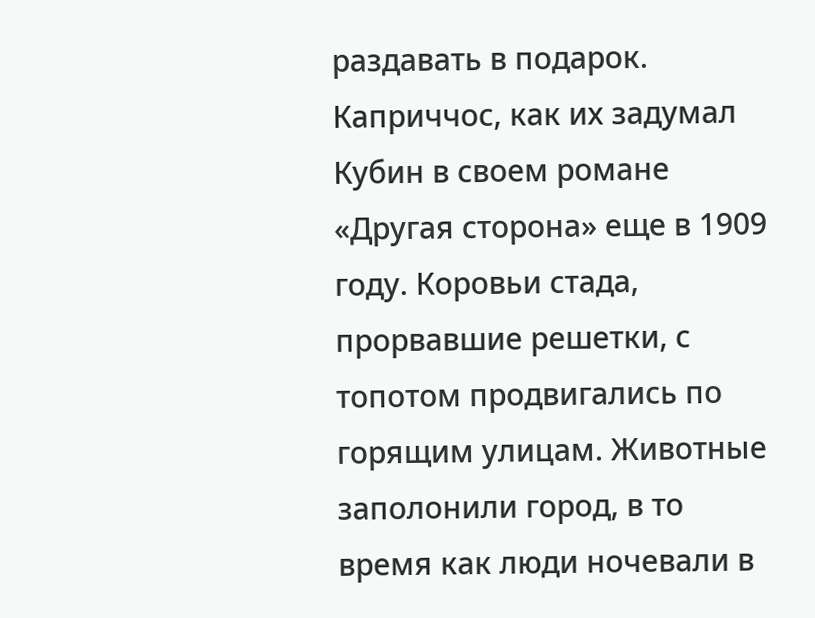раздавать в подарок.
Каприччос, как их задумал Кубин в своем романе «Другая сторона» еще в 1909 году. Коровьи стада, прорвавшие решетки, с топотом продвигались по горящим улицам. Животные заполонили город, в то время как люди ночевали в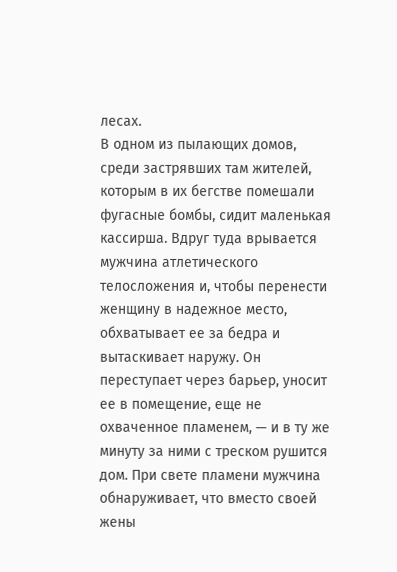лесах.
В одном из пылающих домов, среди застрявших там жителей, которым в их бегстве помешали фугасные бомбы, сидит маленькая кассирша. Вдруг туда врывается мужчина атлетического телосложения и, чтобы перенести женщину в надежное место, обхватывает ее за бедра и вытаскивает наружу. Он переступает через барьер, уносит ее в помещение, еще не охваченное пламенем, — и в ту же минуту за ними с треском рушится дом. При свете пламени мужчина обнаруживает, что вместо своей жены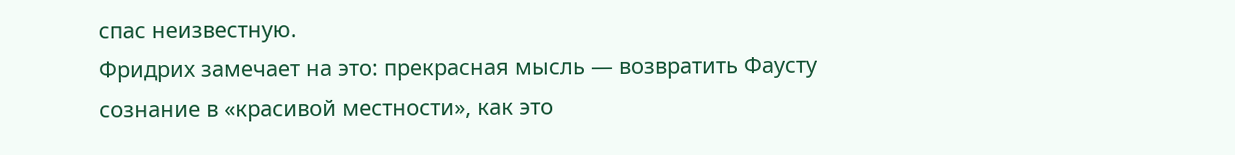спас неизвестную.
Фридрих замечает на это: прекрасная мысль — возвратить Фаусту сознание в «красивой местности», как это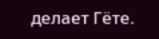делает Гёте.